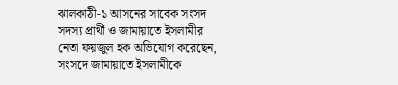ঝালকাঠী-১ আসনের সাবেক সংসদ সদস্য প্রার্থী ও জামায়াতে ইসলামীর নেতা ফয়জুল হক অভিযোগ করেছেন, সংসদে জামায়াতে ইসলামীকে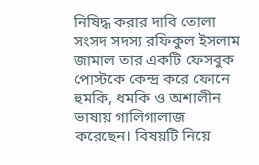নিষিদ্ধ করার দাবি তোলা সংসদ সদস্য রফিকুল ইসলাম জামাল তার একটি ফেসবুক পোস্টকে কেন্দ্র করে ফোনে হুমকি, ধমকি ও অশালীন ভাষায় গালিগালাজ করেছেন। বিষয়টি নিয়ে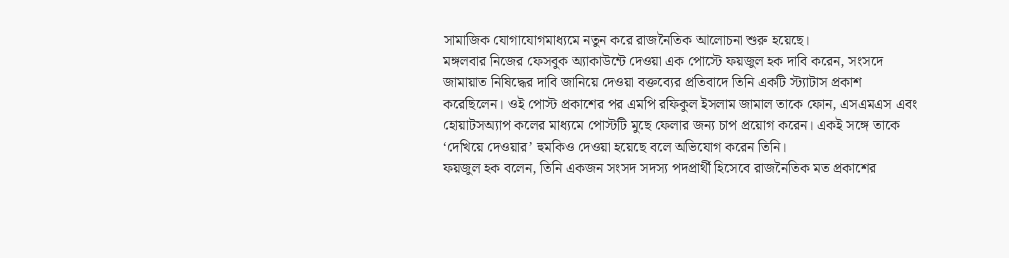সামাজিক যোগাযোগমাধ্যমে নতুন করে রাজনৈতিক আলোচনা শুরু হয়েছে।
মঙ্গলবার নিজের ফেসবুক অ্যাকাউন্টে দেওয়া এক পোস্টে ফয়জুল হক দাবি করেন, সংসদে জামায়াত নিষিদ্ধের দাবি জানিয়ে দেওয়া বক্তব্যের প্রতিবাদে তিনি একটি স্ট্যাটাস প্রকাশ করেছিলেন। ওই পোস্ট প্রকাশের পর এমপি রফিকুল ইসলাম জামাল তাকে ফোন, এসএমএস এবং হোয়াটসঅ্যাপ কলের মাধ্যমে পোস্টটি মুছে ফেলার জন্য চাপ প্রয়োগ করেন। একই সঙ্গে তাকে ‘দেখিয়ে দেওয়ার’ হুমকিও দেওয়া হয়েছে বলে অভিযোগ করেন তিনি।
ফয়জুল হক বলেন, তিনি একজন সংসদ সদস্য পদপ্রার্থী হিসেবে রাজনৈতিক মত প্রকাশের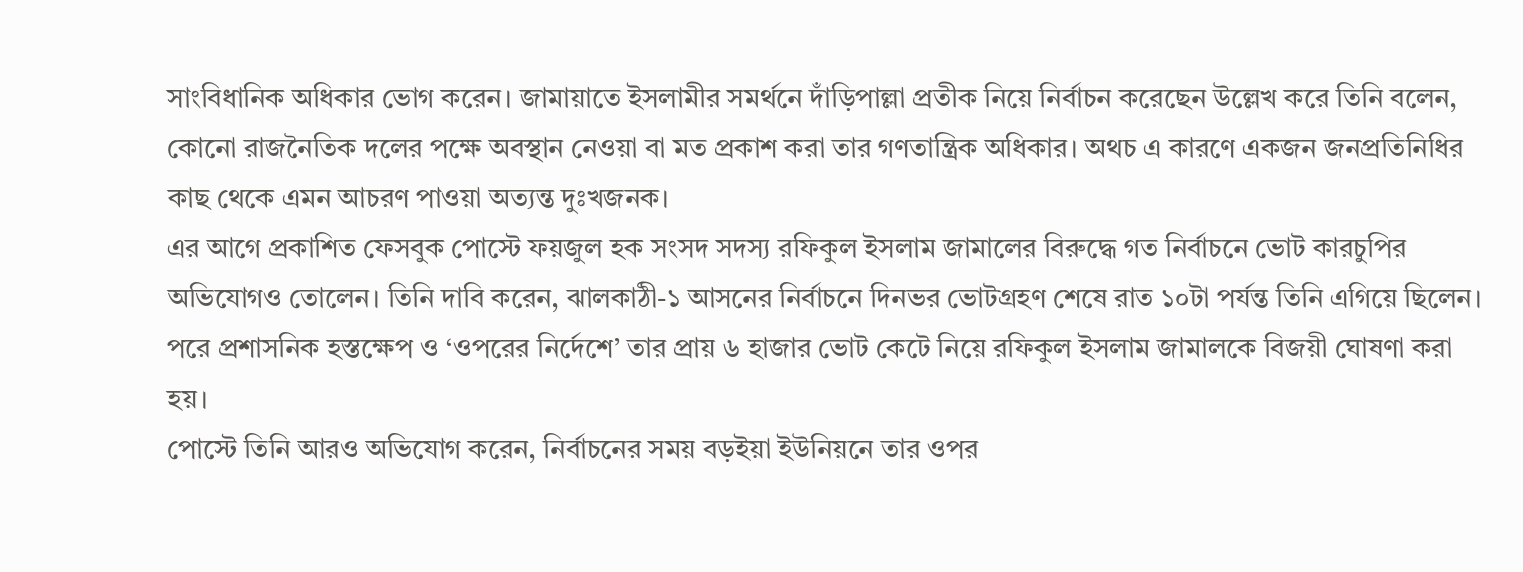সাংবিধানিক অধিকার ভোগ করেন। জামায়াতে ইসলামীর সমর্থনে দাঁড়িপাল্লা প্রতীক নিয়ে নির্বাচন করেছেন উল্লেখ করে তিনি বলেন, কোনো রাজনৈতিক দলের পক্ষে অবস্থান নেওয়া বা মত প্রকাশ করা তার গণতান্ত্রিক অধিকার। অথচ এ কারণে একজন জনপ্রতিনিধির কাছ থেকে এমন আচরণ পাওয়া অত্যন্ত দুঃখজনক।
এর আগে প্রকাশিত ফেসবুক পোস্টে ফয়জুল হক সংসদ সদস্য রফিকুল ইসলাম জামালের বিরুদ্ধে গত নির্বাচনে ভোট কারচুপির অভিযোগও তোলেন। তিনি দাবি করেন, ঝালকাঠী-১ আসনের নির্বাচনে দিনভর ভোটগ্রহণ শেষে রাত ১০টা পর্যন্ত তিনি এগিয়ে ছিলেন। পরে প্রশাসনিক হস্তক্ষেপ ও ‘ওপরের নির্দেশে’ তার প্রায় ৬ হাজার ভোট কেটে নিয়ে রফিকুল ইসলাম জামালকে বিজয়ী ঘোষণা করা হয়।
পোস্টে তিনি আরও অভিযোগ করেন, নির্বাচনের সময় বড়ইয়া ইউনিয়নে তার ওপর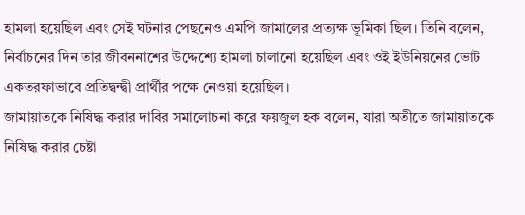হামলা হয়েছিল এবং সেই ঘটনার পেছনেও এমপি জামালের প্রত্যক্ষ ভূমিকা ছিল। তিনি বলেন, নির্বাচনের দিন তার জীবননাশের উদ্দেশ্যে হামলা চালানো হয়েছিল এবং ওই ইউনিয়নের ভোট একতরফাভাবে প্রতিদ্বন্দ্বী প্রার্থীর পক্ষে নেওয়া হয়েছিল।
জামায়াতকে নিষিদ্ধ করার দাবির সমালোচনা করে ফয়জুল হক বলেন, যারা অতীতে জামায়াতকে নিষিদ্ধ করার চেষ্টা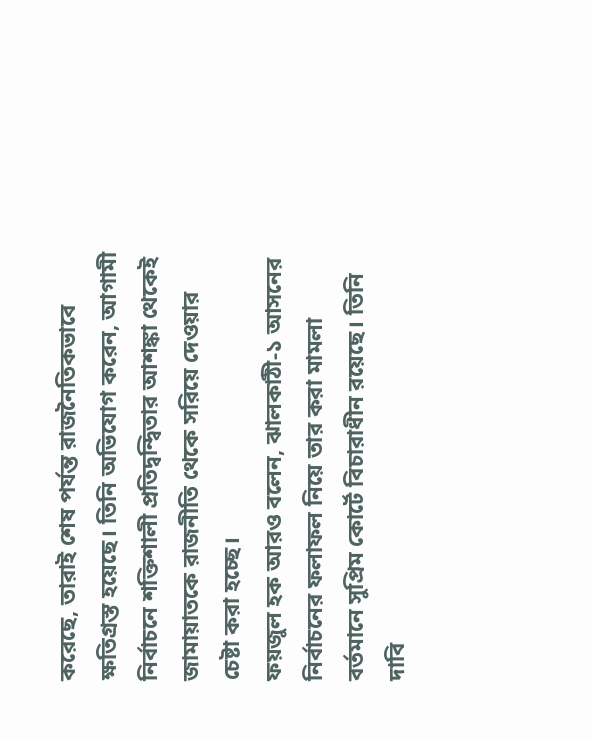করেছে, তারাই শেষ পর্যন্ত রাজনৈতিকভাবে ক্ষতিগ্রস্ত হয়েছে। তিনি অভিযোগ করেন, আগামী নির্বাচনে শক্তিশালী প্রতিদ্বন্দ্বিতার আশঙ্কা থেকেই জামায়াতকে রাজনীতি থেকে সরিয়ে দেওয়ার চেষ্টা করা হচ্ছে।
ফয়জুল হক আরও বলেন, ঝালকাঠী-১ আসনের নির্বাচনের ফলাফল নিয়ে তার করা মামলা বর্তমানে সুপ্রিম কোর্টে বিচারাধীন রয়েছে। তিনি দাবি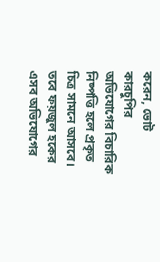করেন, ভোট কারচুপির অভিযোগের বিচারিক নিষ্পত্তি হলে প্রকৃত চিত্র সামনে আসবে।
তবে ফয়জুল হকের এসব অভিযোগের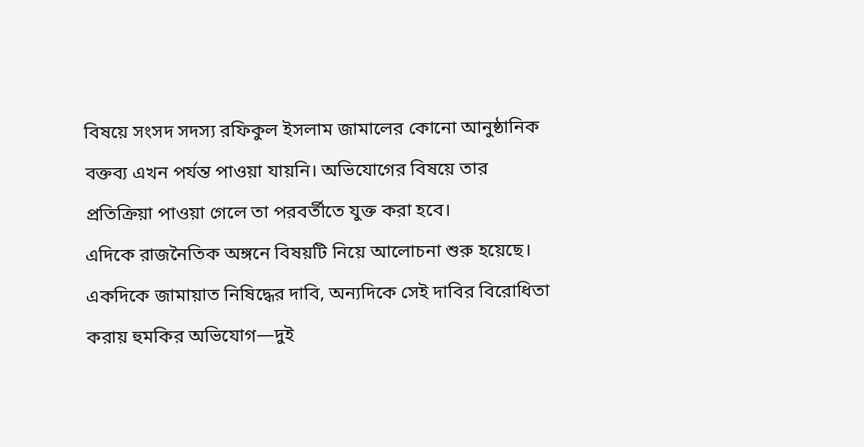বিষয়ে সংসদ সদস্য রফিকুল ইসলাম জামালের কোনো আনুষ্ঠানিক বক্তব্য এখন পর্যন্ত পাওয়া যায়নি। অভিযোগের বিষয়ে তার প্রতিক্রিয়া পাওয়া গেলে তা পরবর্তীতে যুক্ত করা হবে।
এদিকে রাজনৈতিক অঙ্গনে বিষয়টি নিয়ে আলোচনা শুরু হয়েছে। একদিকে জামায়াত নিষিদ্ধের দাবি, অন্যদিকে সেই দাবির বিরোধিতা করায় হুমকির অভিযোগ—দুই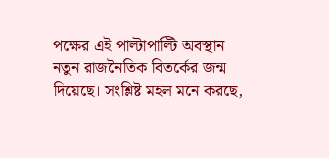পক্ষের এই পাল্টাপাল্টি অবস্থান নতুন রাজনৈতিক বিতর্কের জন্ম দিয়েছে। সংশ্লিষ্ট মহল মনে করছে,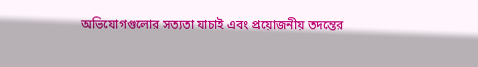অভিযোগগুলোর সত্যতা যাচাই এবং প্রয়োজনীয় তদন্তের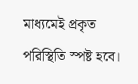মাধ্যমেই প্রকৃত পরিস্থিতি স্পষ্ট হবে।